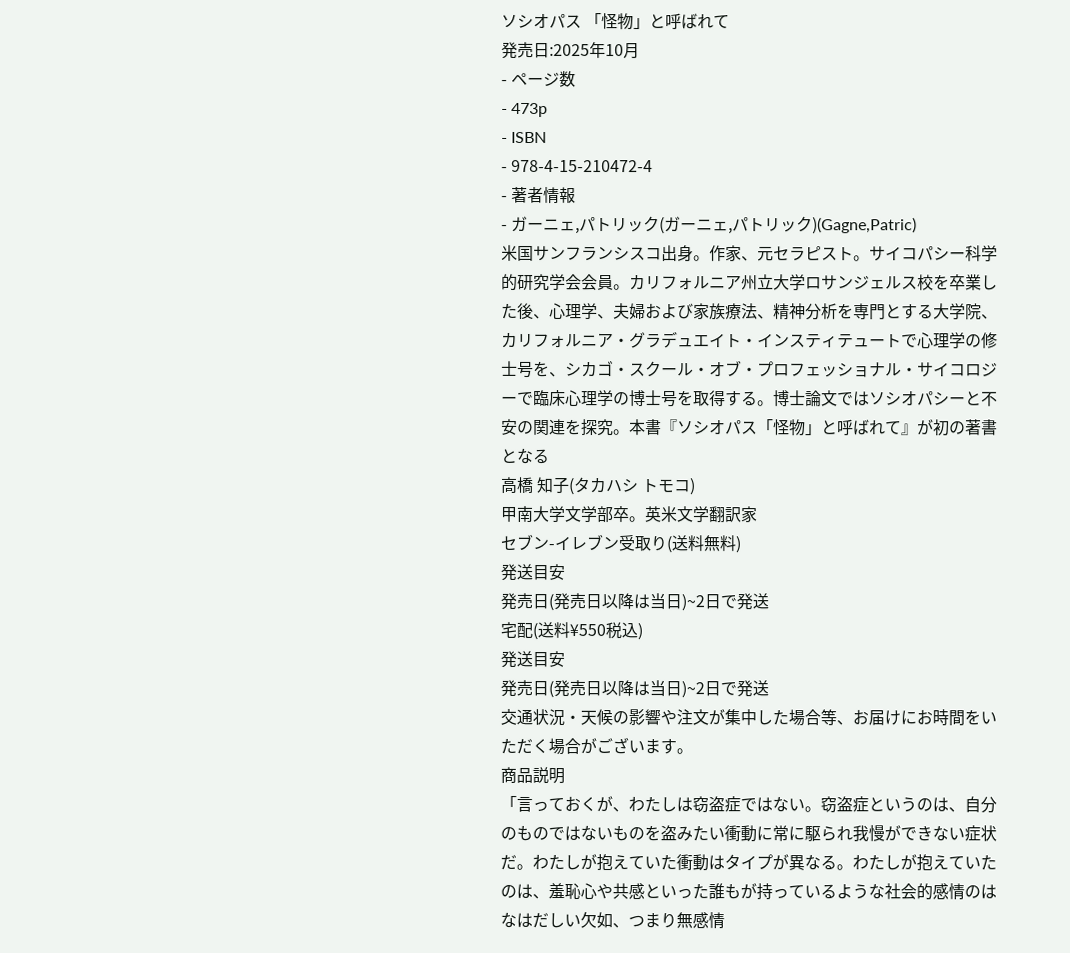ソシオパス 「怪物」と呼ばれて
発売日:2025年10月
- ページ数
- 473p
- ISBN
- 978-4-15-210472-4
- 著者情報
- ガーニェ,パトリック(ガーニェ,パトリック)(Gagne,Patric)
米国サンフランシスコ出身。作家、元セラピスト。サイコパシー科学的研究学会会員。カリフォルニア州立大学ロサンジェルス校を卒業した後、心理学、夫婦および家族療法、精神分析を専門とする大学院、カリフォルニア・グラデュエイト・インスティテュートで心理学の修士号を、シカゴ・スクール・オブ・プロフェッショナル・サイコロジーで臨床心理学の博士号を取得する。博士論文ではソシオパシーと不安の関連を探究。本書『ソシオパス「怪物」と呼ばれて』が初の著書となる
高橋 知子(タカハシ トモコ)
甲南大学文学部卒。英米文学翻訳家
セブン-イレブン受取り(送料無料)
発送目安
発売日(発売日以降は当日)~2日で発送
宅配(送料¥550税込)
発送目安
発売日(発売日以降は当日)~2日で発送
交通状況・天候の影響や注文が集中した場合等、お届けにお時間をいただく場合がございます。
商品説明
「言っておくが、わたしは窃盗症ではない。窃盗症というのは、自分のものではないものを盗みたい衝動に常に駆られ我慢ができない症状だ。わたしが抱えていた衝動はタイプが異なる。わたしが抱えていたのは、羞恥心や共感といった誰もが持っているような社会的感情のはなはだしい欠如、つまり無感情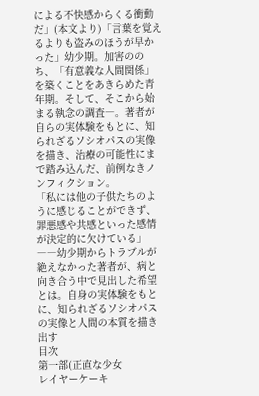による不快感からくる衝動だ」(本文より)「言葉を覚えるよりも盗みのほうが早かった」幼少期。加害ののち、「有意義な人間関係」を築くことをあきらめた青年期。そして、そこから始まる執念の調査―。著者が自らの実体験をもとに、知られざるソシオパスの実像を描き、治療の可能性にまで踏み込んだ、前例なきノンフィクション。
「私には他の子供たちのように感じることができず、罪悪感や共感といった感情が決定的に欠けている」――幼少期からトラブルが絶えなかった著者が、病と向き合う中で見出した希望とは。自身の実体験をもとに、知られざるソシオパスの実像と人間の本質を描き出す
目次
第一部(正直な少女
レイヤーケーキ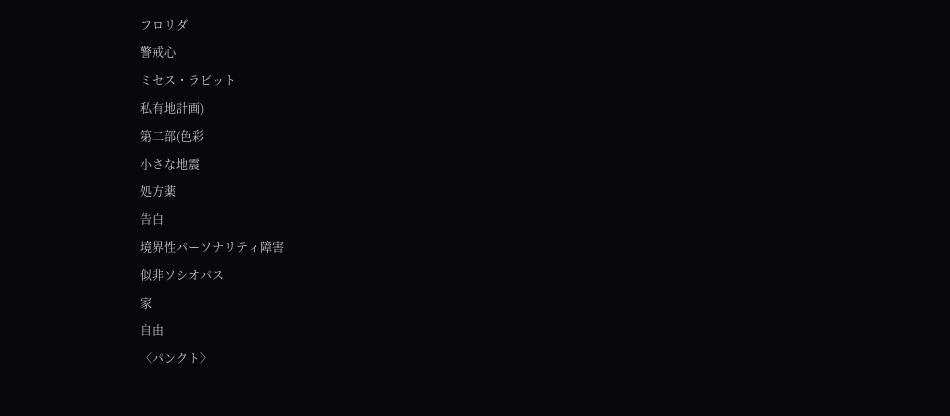フロリダ
警戒心
ミセス・ラビット
私有地計画)
第二部(色彩
小さな地震
処方薬
告白
境界性パーソナリティ障害
似非ソシオパス
家
自由
〈パンクト〉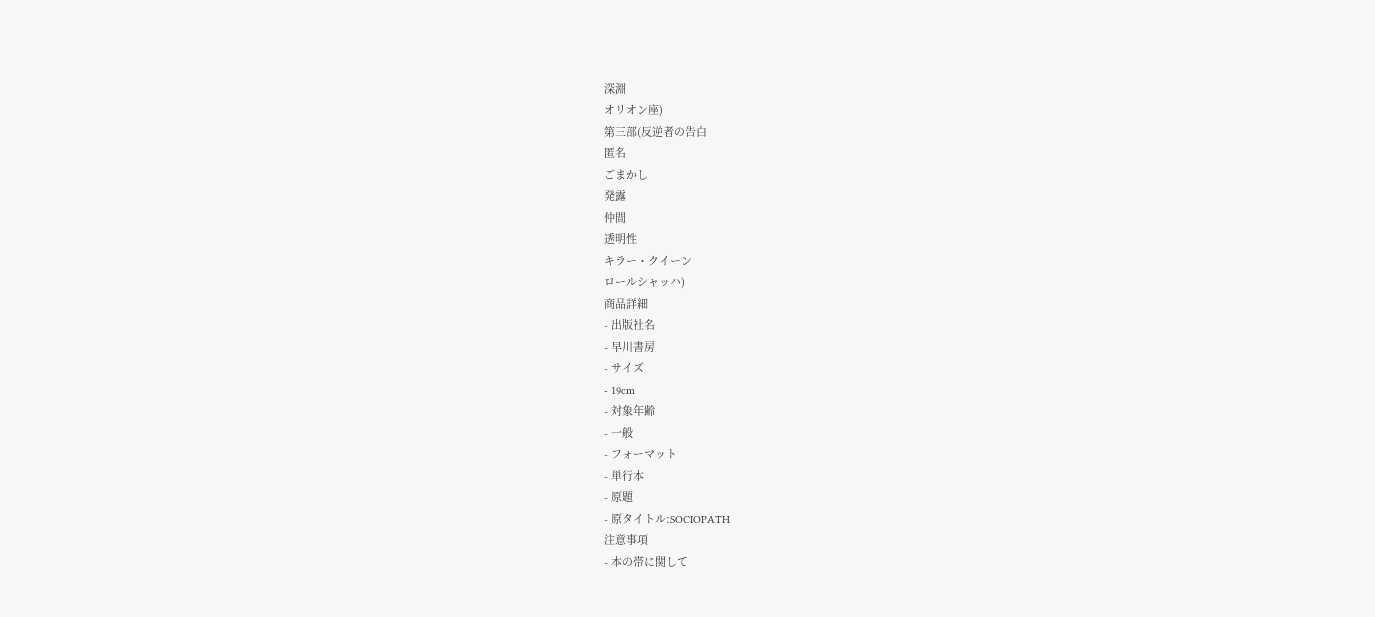深淵
オリオン座)
第三部(反逆者の告白
匿名
ごまかし
発露
仲間
透明性
キラー・クイーン
ロールシャッハ)
商品詳細
- 出版社名
- 早川書房
- サイズ
- 19cm
- 対象年齢
- 一般
- フォーマット
- 単行本
- 原題
- 原タイトル:SOCIOPATH
注意事項
- 本の帯に関して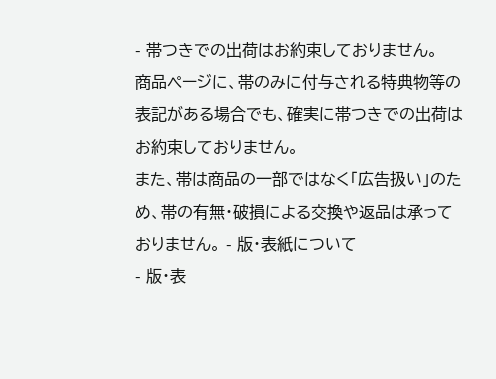- 帯つきでの出荷はお約束しておりません。
商品ページに、帯のみに付与される特典物等の表記がある場合でも、確実に帯つきでの出荷はお約束しておりません。
また、帯は商品の一部ではなく「広告扱い」のため、帯の有無・破損による交換や返品は承っておりません。 - 版・表紙について
- 版・表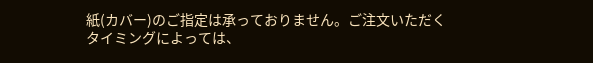紙(カバー)のご指定は承っておりません。ご注文いただくタイミングによっては、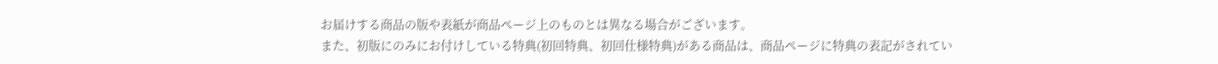お届けする商品の版や表紙が商品ページ上のものとは異なる場合がございます。
また、初版にのみにお付けしている特典(初回特典、初回仕様特典)がある商品は、商品ページに特典の表記がされてい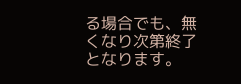る場合でも、無くなり次第終了となります。